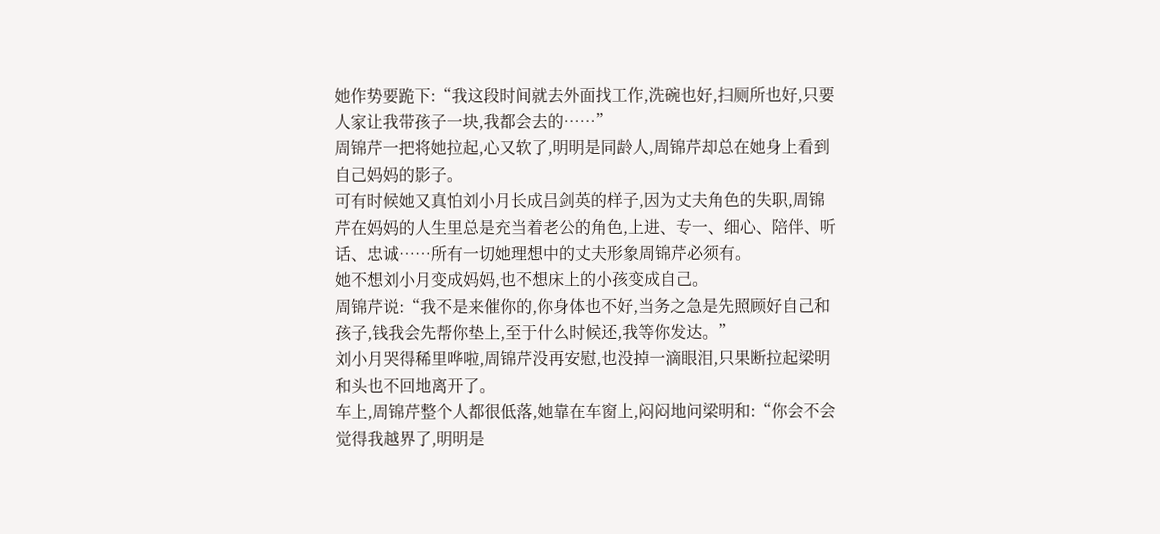她作势要跪下:“我这段时间就去外面找工作,洗碗也好,扫厕所也好,只要人家让我带孩子一块,我都会去的……”
周锦芹一把将她拉起,心又软了,明明是同龄人,周锦芹却总在她身上看到自己妈妈的影子。
可有时候她又真怕刘小月长成吕剑英的样子,因为丈夫角色的失职,周锦芹在妈妈的人生里总是充当着老公的角色,上进、专一、细心、陪伴、听话、忠诚……所有一切她理想中的丈夫形象周锦芹必须有。
她不想刘小月变成妈妈,也不想床上的小孩变成自己。
周锦芹说:“我不是来催你的,你身体也不好,当务之急是先照顾好自己和孩子,钱我会先帮你垫上,至于什么时候还,我等你发达。”
刘小月哭得稀里哗啦,周锦芹没再安慰,也没掉一滴眼泪,只果断拉起梁明和头也不回地离开了。
车上,周锦芹整个人都很低落,她靠在车窗上,闷闷地问梁明和:“你会不会觉得我越界了,明明是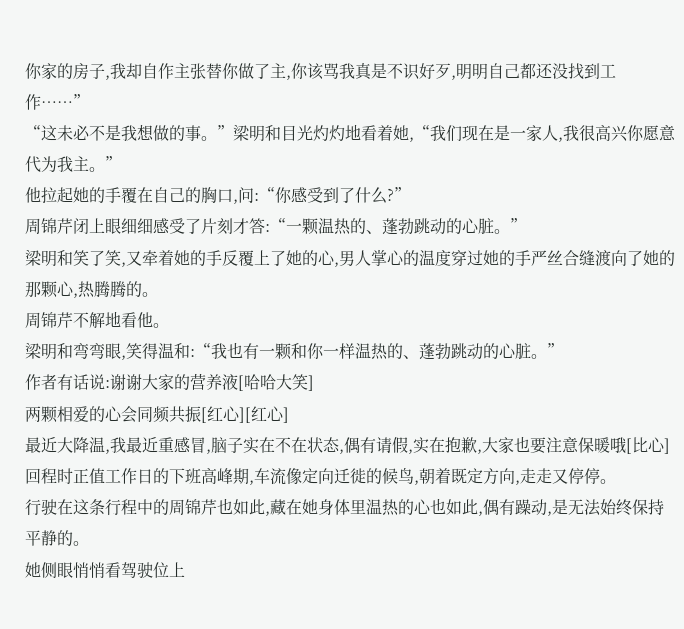你家的房子,我却自作主张替你做了主,你该骂我真是不识好歹,明明自己都还没找到工作……”
“这未必不是我想做的事。”梁明和目光灼灼地看着她,“我们现在是一家人,我很高兴你愿意代为我主。”
他拉起她的手覆在自己的胸口,问:“你感受到了什么?”
周锦芹闭上眼细细感受了片刻才答:“一颗温热的、蓬勃跳动的心脏。”
梁明和笑了笑,又牵着她的手反覆上了她的心,男人掌心的温度穿过她的手严丝合缝渡向了她的那颗心,热腾腾的。
周锦芹不解地看他。
梁明和弯弯眼,笑得温和:“我也有一颗和你一样温热的、蓬勃跳动的心脏。”
作者有话说:谢谢大家的营养液[哈哈大笑]
两颗相爱的心会同频共振[红心][红心]
最近大降温,我最近重感冒,脑子实在不在状态,偶有请假,实在抱歉,大家也要注意保暖哦[比心]
回程时正值工作日的下班高峰期,车流像定向迁徙的候鸟,朝着既定方向,走走又停停。
行驶在这条行程中的周锦芹也如此,藏在她身体里温热的心也如此,偶有躁动,是无法始终保持平静的。
她侧眼悄悄看驾驶位上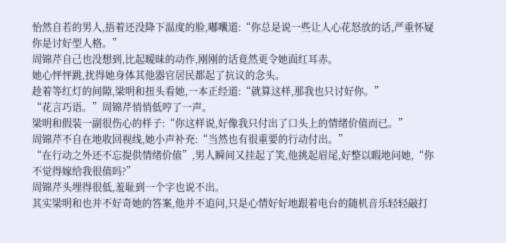怡然自若的男人,捂着还没降下温度的脸,嘟囔道:“你总是说一些让人心花怒放的话,严重怀疑你是讨好型人格。”
周锦芹自己也没想到,比起暧昧的动作,刚刚的话竟然更令她面红耳赤。
她心怦怦跳,扰得她身体其他器官居民都起了抗议的念头。
趁着等红灯的间隙,梁明和扭头看她,一本正经道:“就算这样,那我也只讨好你。”
“花言巧语。”周锦芹悄悄低哼了一声。
梁明和假装一副很伤心的样子:“你这样说,好像我只付出了口头上的情绪价值而已。”
周锦芹不自在地收回视线,她小声补充:“当然也有很重要的行动付出。”
“在行动之外还不忘提供情绪价值”,男人瞬间又挂起了笑,他挑起眉尾,好整以暇地问她,“你不觉得嫁给我很值吗?”
周锦芹头埋得很低,羞耻到一个字也说不出。
其实梁明和也并不好奇她的答案,他并不追问,只是心情好好地跟着电台的随机音乐轻轻敲打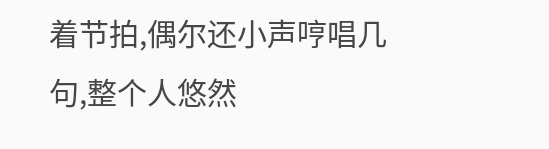着节拍,偶尔还小声哼唱几句,整个人悠然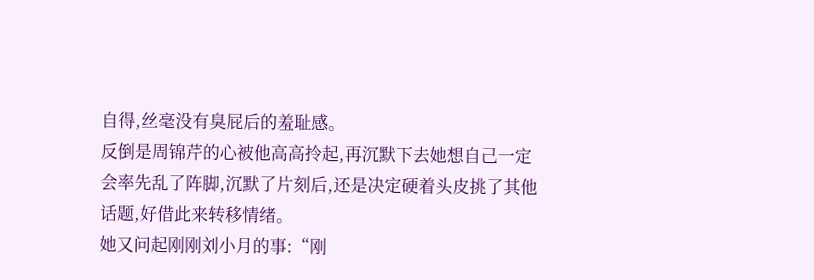自得,丝毫没有臭屁后的羞耻感。
反倒是周锦芹的心被他高高拎起,再沉默下去她想自己一定会率先乱了阵脚,沉默了片刻后,还是决定硬着头皮挑了其他话题,好借此来转移情绪。
她又问起刚刚刘小月的事:“刚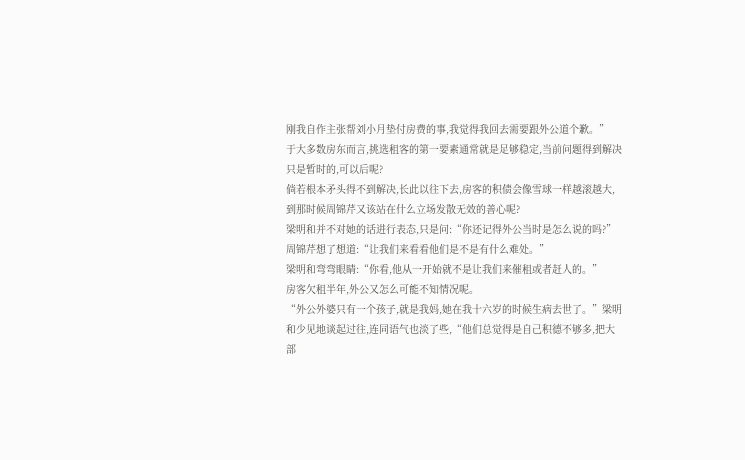刚我自作主张帮刘小月垫付房费的事,我觉得我回去需要跟外公道个歉。”
于大多数房东而言,挑选租客的第一要素通常就是足够稳定,当前问题得到解决只是暂时的,可以后呢?
倘若根本矛头得不到解决,长此以往下去,房客的积债会像雪球一样越滚越大,到那时候周锦芹又该站在什么立场发散无效的善心呢?
梁明和并不对她的话进行表态,只是问:“你还记得外公当时是怎么说的吗?”
周锦芹想了想道:“让我们来看看他们是不是有什么难处。”
梁明和弯弯眼睛:“你看,他从一开始就不是让我们来催租或者赶人的。”
房客欠租半年,外公又怎么可能不知情况呢。
“外公外婆只有一个孩子,就是我妈,她在我十六岁的时候生病去世了。”梁明和少见地谈起过往,连同语气也淡了些,“他们总觉得是自己积德不够多,把大部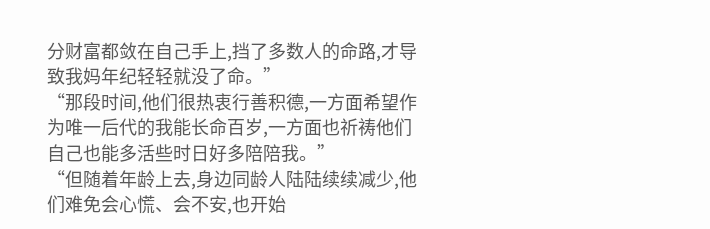分财富都敛在自己手上,挡了多数人的命路,才导致我妈年纪轻轻就没了命。”
“那段时间,他们很热衷行善积德,一方面希望作为唯一后代的我能长命百岁,一方面也祈祷他们自己也能多活些时日好多陪陪我。”
“但随着年龄上去,身边同龄人陆陆续续减少,他们难免会心慌、会不安,也开始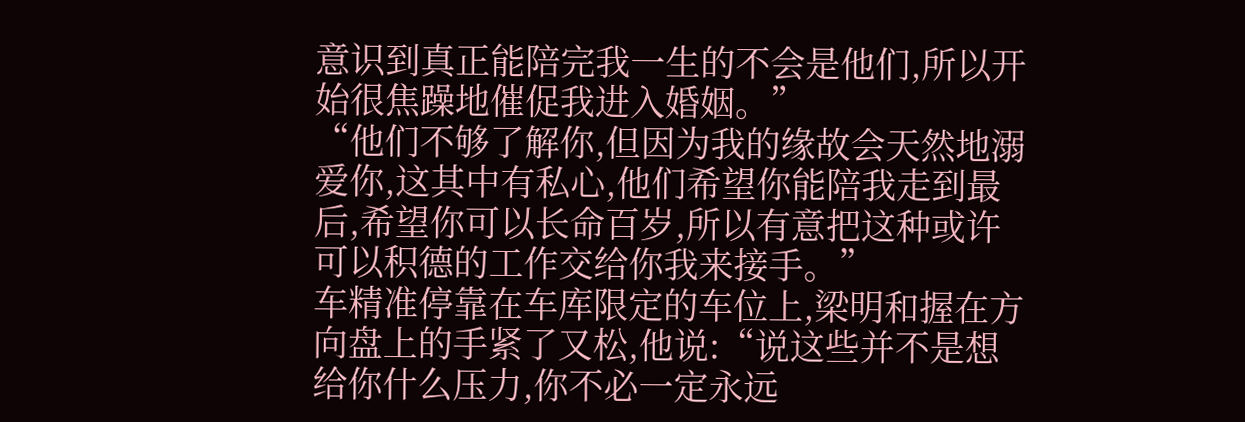意识到真正能陪完我一生的不会是他们,所以开始很焦躁地催促我进入婚姻。”
“他们不够了解你,但因为我的缘故会天然地溺爱你,这其中有私心,他们希望你能陪我走到最后,希望你可以长命百岁,所以有意把这种或许可以积德的工作交给你我来接手。”
车精准停靠在车库限定的车位上,梁明和握在方向盘上的手紧了又松,他说:“说这些并不是想给你什么压力,你不必一定永远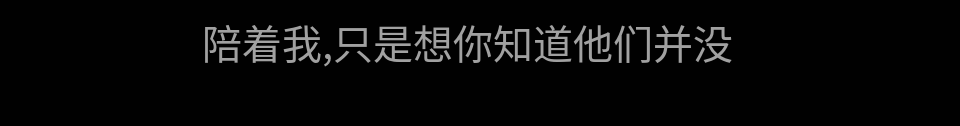陪着我,只是想你知道他们并没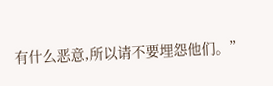有什么恶意,所以请不要埋怨他们。”